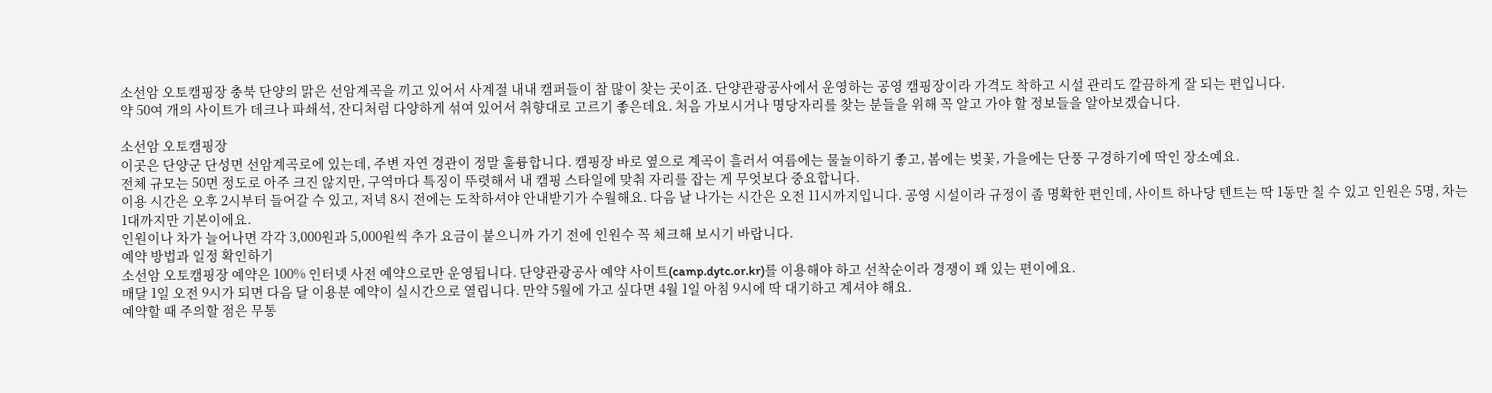소선암 오토캠핑장 충북 단양의 맑은 선암계곡을 끼고 있어서 사계절 내내 캠퍼들이 참 많이 찾는 곳이죠. 단양관광공사에서 운영하는 공영 캠핑장이라 가격도 착하고 시설 관리도 깔끔하게 잘 되는 편입니다.
약 50여 개의 사이트가 데크나 파쇄석, 잔디처럼 다양하게 섞여 있어서 취향대로 고르기 좋은데요. 처음 가보시거나 명당자리를 찾는 분들을 위해 꼭 알고 가야 할 정보들을 알아보겠습니다.

소선암 오토캠핑장
이곳은 단양군 단성면 선암계곡로에 있는데, 주변 자연 경관이 정말 훌륭합니다. 캠핑장 바로 옆으로 계곡이 흘러서 여름에는 물놀이하기 좋고, 봄에는 벚꽃, 가을에는 단풍 구경하기에 딱인 장소예요.
전체 규모는 50면 정도로 아주 크진 않지만, 구역마다 특징이 뚜렷해서 내 캠핑 스타일에 맞춰 자리를 잡는 게 무엇보다 중요합니다.
이용 시간은 오후 2시부터 들어갈 수 있고, 저녁 8시 전에는 도착하셔야 안내받기가 수월해요. 다음 날 나가는 시간은 오전 11시까지입니다. 공영 시설이라 규정이 좀 명확한 편인데, 사이트 하나당 텐트는 딱 1동만 칠 수 있고 인원은 5명, 차는 1대까지만 기본이에요.
인원이나 차가 늘어나면 각각 3,000원과 5,000원씩 추가 요금이 붙으니까 가기 전에 인원수 꼭 체크해 보시기 바랍니다.
예약 방법과 일정 확인하기
소선암 오토캠핑장 예약은 100% 인터넷 사전 예약으로만 운영됩니다. 단양관광공사 예약 사이트(camp.dytc.or.kr)를 이용해야 하고 선착순이라 경쟁이 꽤 있는 편이에요.
매달 1일 오전 9시가 되면 다음 달 이용분 예약이 실시간으로 열립니다. 만약 5월에 가고 싶다면 4월 1일 아침 9시에 딱 대기하고 계셔야 해요.
예약할 때 주의할 점은 무통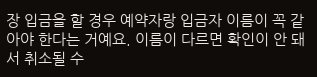장 입금을 할 경우 예약자랑 입금자 이름이 꼭 같아야 한다는 거예요. 이름이 다르면 확인이 안 돼서 취소될 수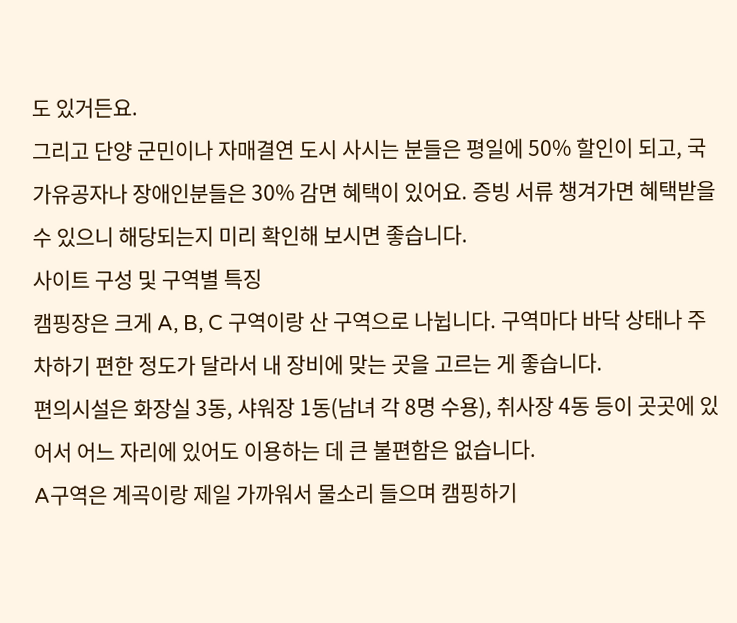도 있거든요.
그리고 단양 군민이나 자매결연 도시 사시는 분들은 평일에 50% 할인이 되고, 국가유공자나 장애인분들은 30% 감면 혜택이 있어요. 증빙 서류 챙겨가면 혜택받을 수 있으니 해당되는지 미리 확인해 보시면 좋습니다.
사이트 구성 및 구역별 특징
캠핑장은 크게 A, B, C 구역이랑 산 구역으로 나뉩니다. 구역마다 바닥 상태나 주차하기 편한 정도가 달라서 내 장비에 맞는 곳을 고르는 게 좋습니다.
편의시설은 화장실 3동, 샤워장 1동(남녀 각 8명 수용), 취사장 4동 등이 곳곳에 있어서 어느 자리에 있어도 이용하는 데 큰 불편함은 없습니다.
A구역은 계곡이랑 제일 가까워서 물소리 들으며 캠핑하기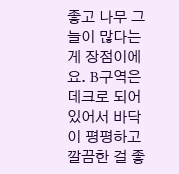좋고 나무 그늘이 많다는 게 장점이에요. B구역은 데크로 되어 있어서 바닥이 평평하고 깔끔한 걸 좋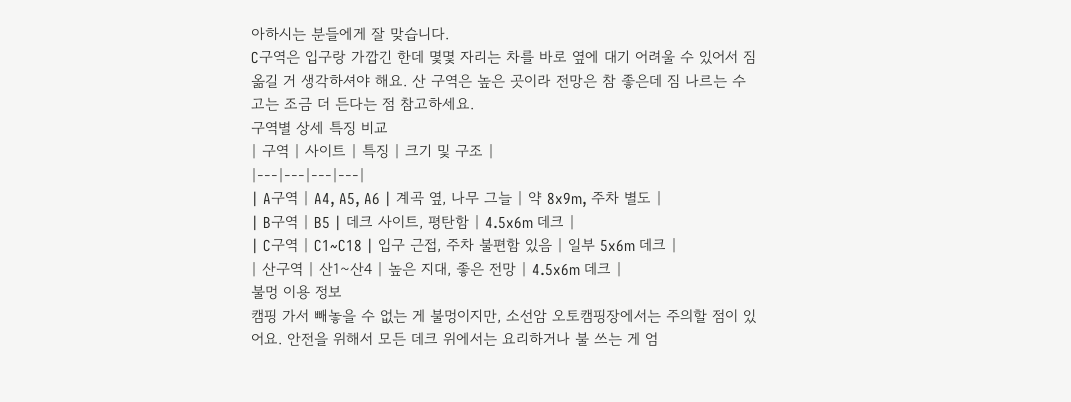아하시는 분들에게 잘 맞습니다.
C구역은 입구랑 가깝긴 한데 몇몇 자리는 차를 바로 옆에 대기 어려울 수 있어서 짐 옮길 거 생각하셔야 해요. 산 구역은 높은 곳이라 전망은 참 좋은데 짐 나르는 수고는 조금 더 든다는 점 참고하세요.
구역별 상세 특징 비교
| 구역 | 사이트 | 특징 | 크기 및 구조 |
|---|---|---|---|
| A구역 | A4, A5, A6 | 계곡 옆, 나무 그늘 | 약 8x9m, 주차 별도 |
| B구역 | B5 | 데크 사이트, 평탄함 | 4.5x6m 데크 |
| C구역 | C1~C18 | 입구 근접, 주차 불편함 있음 | 일부 5x6m 데크 |
| 산구역 | 산1~산4 | 높은 지대, 좋은 전망 | 4.5x6m 데크 |
불멍 이용 정보
캠핑 가서 빼놓을 수 없는 게 불멍이지만, 소선암 오토캠핑장에서는 주의할 점이 있어요. 안전을 위해서 모든 데크 위에서는 요리하거나 불 쓰는 게 엄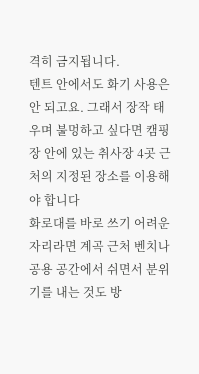격히 금지됩니다.
텐트 안에서도 화기 사용은 안 되고요. 그래서 장작 태우며 불멍하고 싶다면 캠핑장 안에 있는 취사장 4곳 근처의 지정된 장소를 이용해야 합니다
화로대를 바로 쓰기 어려운 자리라면 계곡 근처 벤치나 공용 공간에서 쉬면서 분위기를 내는 것도 방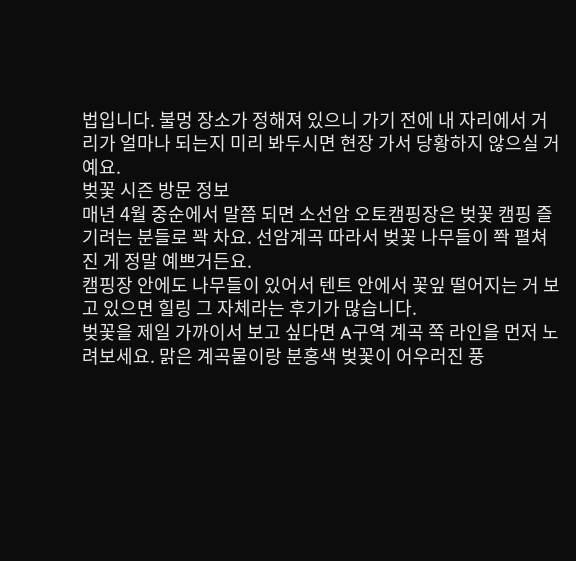법입니다. 불멍 장소가 정해져 있으니 가기 전에 내 자리에서 거리가 얼마나 되는지 미리 봐두시면 현장 가서 당황하지 않으실 거예요.
벚꽃 시즌 방문 정보
매년 4월 중순에서 말쯤 되면 소선암 오토캠핑장은 벚꽃 캠핑 즐기려는 분들로 꽉 차요. 선암계곡 따라서 벚꽃 나무들이 쫙 펼쳐진 게 정말 예쁘거든요.
캠핑장 안에도 나무들이 있어서 텐트 안에서 꽃잎 떨어지는 거 보고 있으면 힐링 그 자체라는 후기가 많습니다.
벚꽃을 제일 가까이서 보고 싶다면 A구역 계곡 쪽 라인을 먼저 노려보세요. 맑은 계곡물이랑 분홍색 벚꽃이 어우러진 풍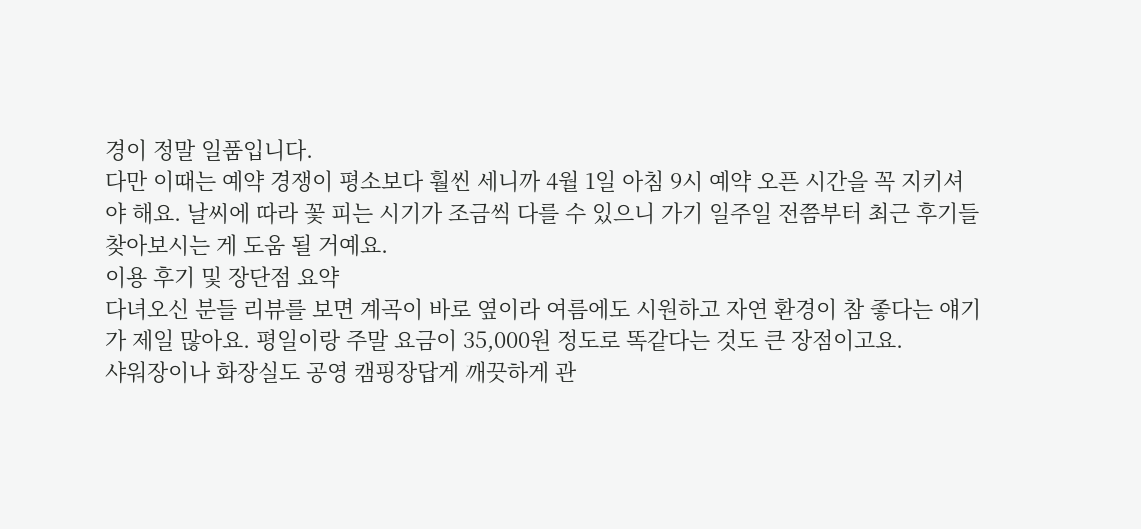경이 정말 일품입니다.
다만 이때는 예약 경쟁이 평소보다 훨씬 세니까 4월 1일 아침 9시 예약 오픈 시간을 꼭 지키셔야 해요. 날씨에 따라 꽃 피는 시기가 조금씩 다를 수 있으니 가기 일주일 전쯤부터 최근 후기들 찾아보시는 게 도움 될 거예요.
이용 후기 및 장단점 요약
다녀오신 분들 리뷰를 보면 계곡이 바로 옆이라 여름에도 시원하고 자연 환경이 참 좋다는 얘기가 제일 많아요. 평일이랑 주말 요금이 35,000원 정도로 똑같다는 것도 큰 장점이고요.
샤워장이나 화장실도 공영 캠핑장답게 깨끗하게 관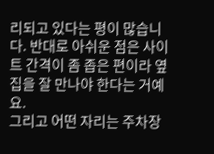리되고 있다는 평이 많습니다. 반대로 아쉬운 점은 사이트 간격이 좀 좁은 편이라 옆집을 잘 만나야 한다는 거예요.
그리고 어떤 자리는 주차장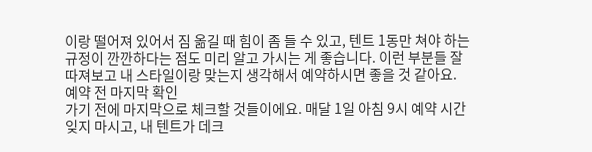이랑 떨어져 있어서 짐 옮길 때 힘이 좀 들 수 있고, 텐트 1동만 쳐야 하는 규정이 깐깐하다는 점도 미리 알고 가시는 게 좋습니다. 이런 부분들 잘 따져보고 내 스타일이랑 맞는지 생각해서 예약하시면 좋을 것 같아요.
예약 전 마지막 확인
가기 전에 마지막으로 체크할 것들이에요. 매달 1일 아침 9시 예약 시간 잊지 마시고, 내 텐트가 데크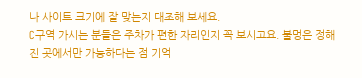나 사이트 크기에 잘 맞는지 대조해 보세요.
C구역 가시는 분들은 주차가 편한 자리인지 꼭 보시고요. 불멍은 정해진 곳에서만 가능하다는 점 기억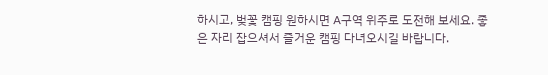하시고, 벚꽃 캠핑 원하시면 A구역 위주로 도전해 보세요. 좋은 자리 잡으셔서 즐거운 캠핑 다녀오시길 바랍니다.